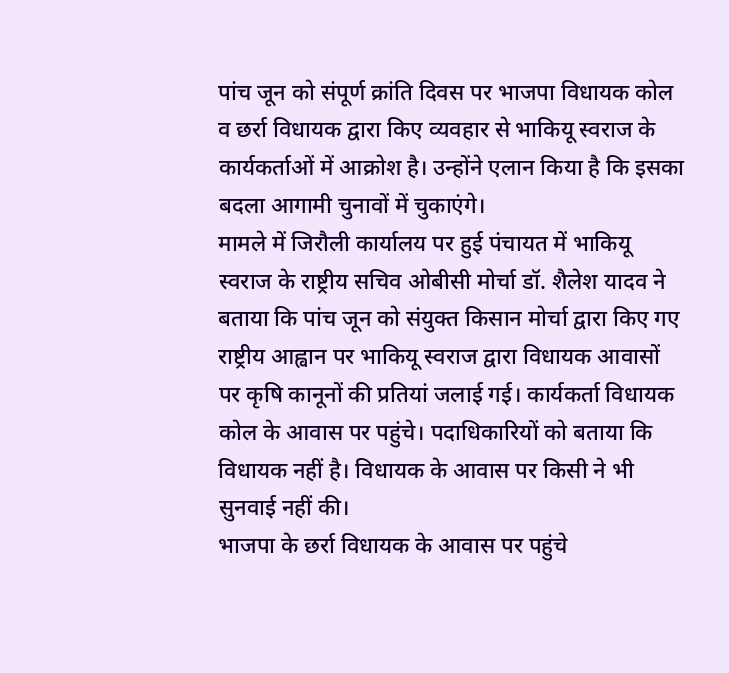पांच जून को संपूर्ण क्रांति दिवस पर भाजपा विधायक कोल व छर्रा विधायक द्वारा किए व्यवहार से भाकियू स्वराज के कार्यकर्ताओं में आक्रोश है। उन्होंने एलान किया है कि इसका बदला आगामी चुनावों में चुकाएंगे।
मामले में जिरौली कार्यालय पर हुई पंचायत में भाकियू स्वराज के राष्ट्रीय सचिव ओबीसी मोर्चा डॉ. शैलेश यादव ने बताया कि पांच जून को संयुक्त किसान मोर्चा द्वारा किए गए राष्ट्रीय आह्वान पर भाकियू स्वराज द्वारा विधायक आवासों पर कृषि कानूनों की प्रतियां जलाई गई। कार्यकर्ता विधायक कोल के आवास पर पहुंचे। पदाधिकारियों को बताया कि विधायक नहीं है। विधायक के आवास पर किसी ने भी सुनवाई नहीं की।
भाजपा के छर्रा विधायक के आवास पर पहुंचे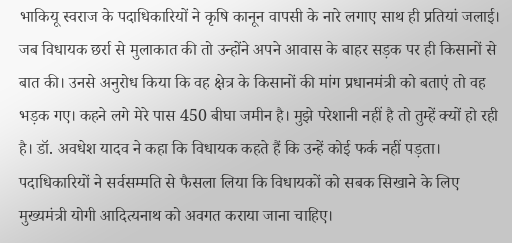भाकियू स्वराज के पदाधिकारियों ने कृषि कानून वापसी के नारे लगाए साथ ही प्रतियां जलाई। जब विधायक छर्रा से मुलाकात की तो उन्होंने अपने आवास के बाहर सड़क पर ही किसानों से बात की। उनसे अनुरोध किया कि वह क्षेत्र के किसानों की मांग प्रधानमंत्री को बताएं तो वह भड़क गए। कहने लगे मेरे पास 450 बीघा जमीन है। मुझे परेशानी नहीं है तो तुम्हें क्यों हो रही है। डॉ. अवधेश यादव ने कहा कि विधायक कहते हैं कि उन्हें कोई फर्क नहीं पड़ता। पदाधिकारियों ने सर्वसम्मति से फैसला लिया कि विधायकों को सबक सिखाने के लिए मुख्यमंत्री योगी आदित्यनाथ को अवगत कराया जाना चाहिए।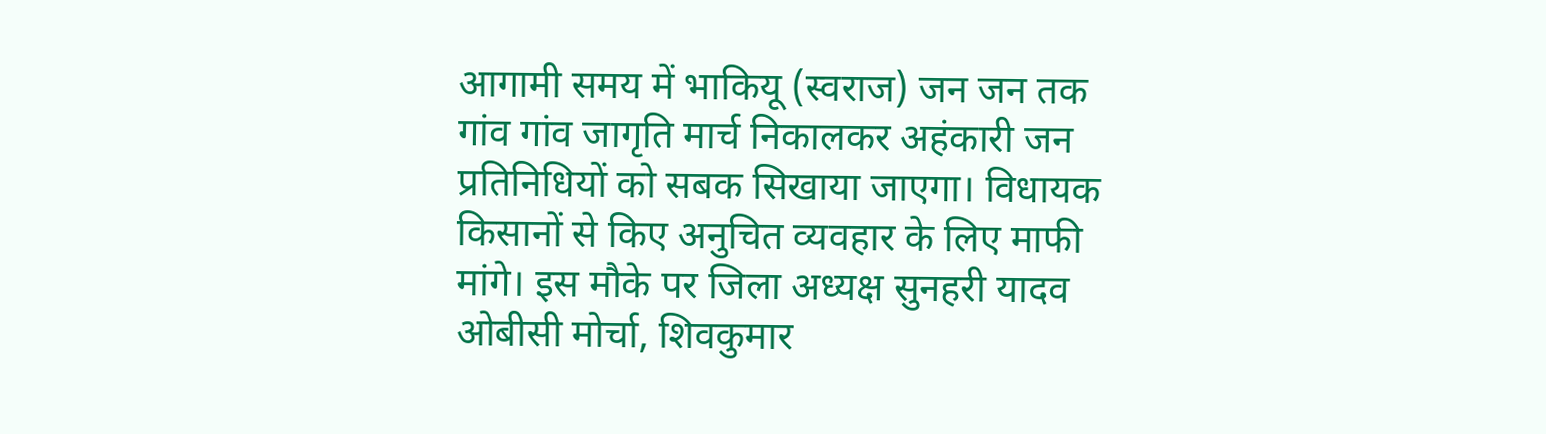आगामी समय में भाकियू (स्वराज) जन जन तक गांव गांव जागृति मार्च निकालकर अहंकारी जन प्रतिनिधियों को सबक सिखाया जाएगा। विधायक किसानों से किए अनुचित व्यवहार के लिए माफी मांगे। इस मौके पर जिला अध्यक्ष सुनहरी यादव ओबीसी मोर्चा, शिवकुमार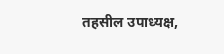तहसील उपाध्यक्ष,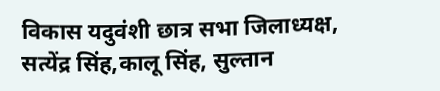विकास यदुवंशी छात्र सभा जिलाध्यक्ष, सत्येंद्र सिंह,कालू सिंह, सुल्तान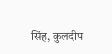सिंह, कुलदीप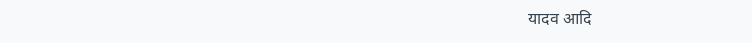यादव आदि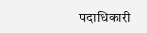पदाधिकारी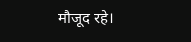मौजूद रहे।